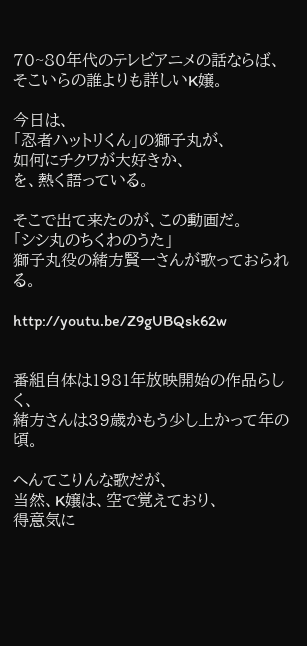70~80年代のテレビアニメの話ならば、
そこいらの誰よりも詳しいK嬢。

今日は、
「忍者ハットリくん」の獅子丸が、
如何にチクワが大好きか、
を、熱く語っている。

そこで出て来たのが、この動画だ。
「シシ丸のちくわのうた」
獅子丸役の緒方賢一さんが歌っておられる。

http://youtu.be/Z9gUBQsk62w


番組自体は1981年放映開始の作品らしく、
緒方さんは39歳かもう少し上かって年の頃。

へんてこりんな歌だが、
当然、K嬢は、空で覚えており、
得意気に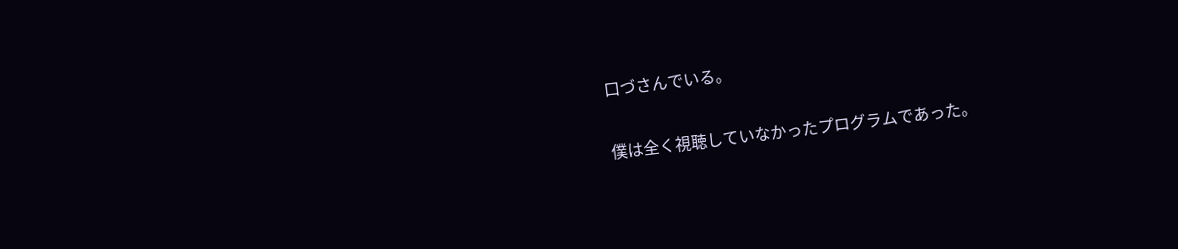口づさんでいる。

僕は全く視聴していなかったプログラムであった。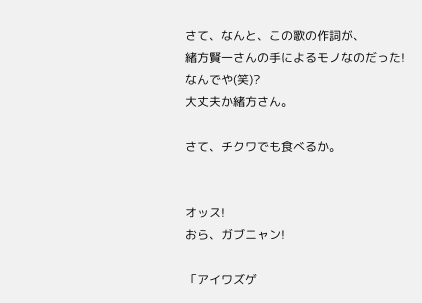さて、なんと、この歌の作詞が、
緒方賢一さんの手によるモノなのだった!
なんでや(笑)?
大丈夫か緒方さん。

さて、チクワでも食べるか。


オッス!
おら、ガブニャン!

「アイワズゲ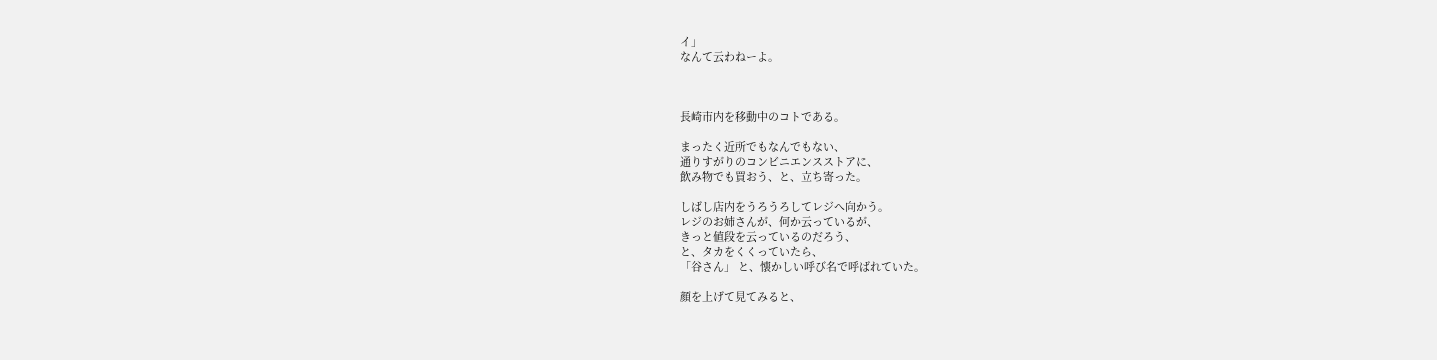イ」
なんて云わねーよ。



長崎市内を移動中のコトである。

まったく近所でもなんでもない、
通りすがりのコンビニエンスストアに、
飲み物でも買おう、と、立ち寄った。

しばし店内をうろうろしてレジへ向かう。
レジのお姉さんが、何か云っているが、
きっと値段を云っているのだろう、
と、タカをくくっていたら、
「谷さん」 と、懐かしい呼び名で呼ばれていた。

顔を上げて見てみると、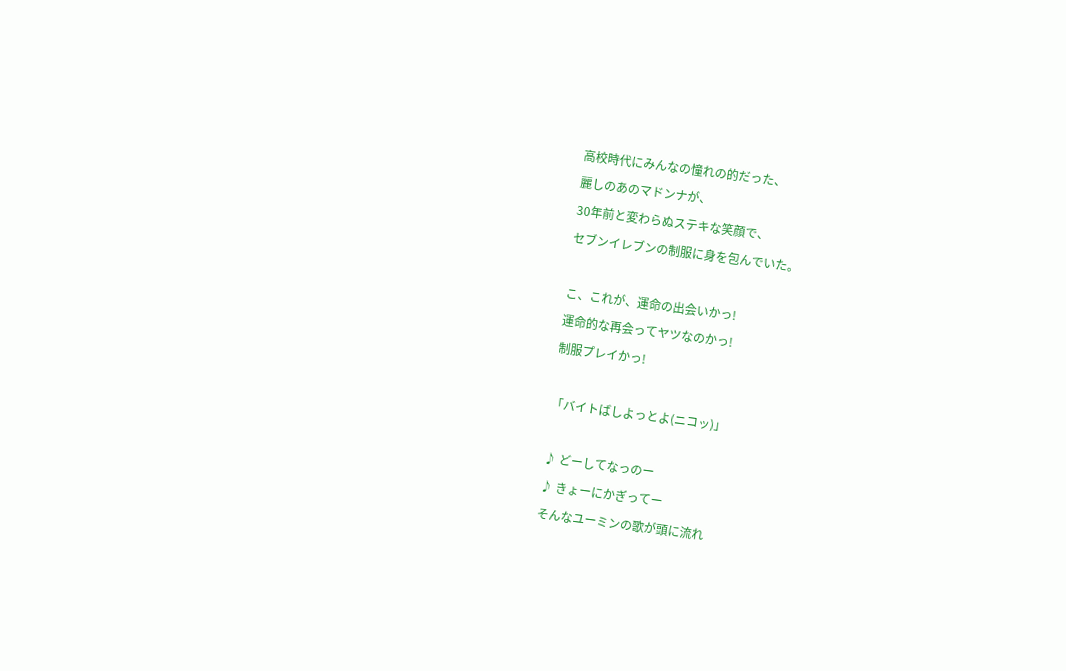高校時代にみんなの憧れの的だった、
麗しのあのマドンナが、
30年前と変わらぬステキな笑顔で、
セブンイレブンの制服に身を包んでいた。

こ、これが、運命の出会いかっ!
運命的な再会ってヤツなのかっ!
制服プレイかっ!

「バイトばしよっとよ(ニコッ)」

♪ どーしてなっのー
♪ きょーにかぎってー
そんなユーミンの歌が頭に流れ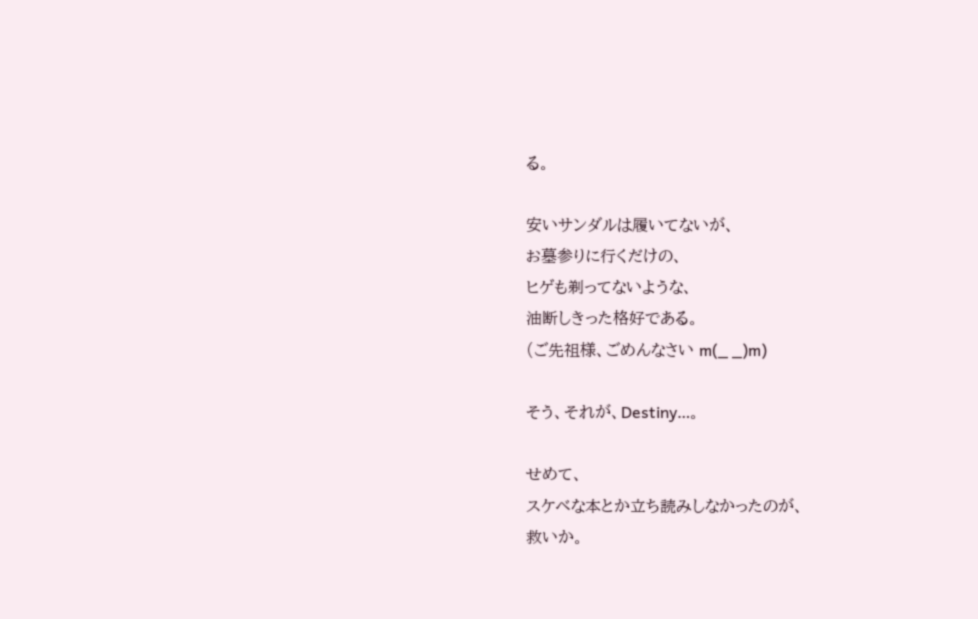る。

安いサンダルは履いてないが、
お墓参りに行くだけの、
ヒゲも剃ってないような、
油断しきった格好である。
(ご先祖様、ごめんなさい m(_ _)m)

そう、それが、Destiny…。

せめて、
スケベな本とか立ち読みしなかったのが、
救いか。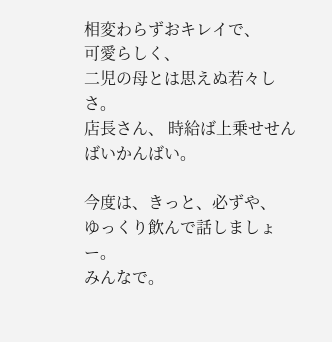相変わらずおキレイで、
可愛らしく、
二児の母とは思えぬ若々しさ。
店長さん、 時給ば上乗せせんばいかんばい。

今度は、きっと、必ずや、
ゆっくり飲んで話しましょー。
みんなで。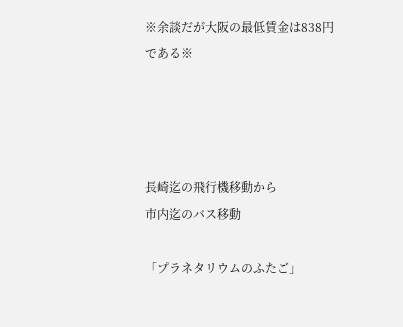※余談だが大阪の最低賃金は838円である※




長崎迄の飛行機移動から
市内迄のバス移動

「プラネタリウムのふたご」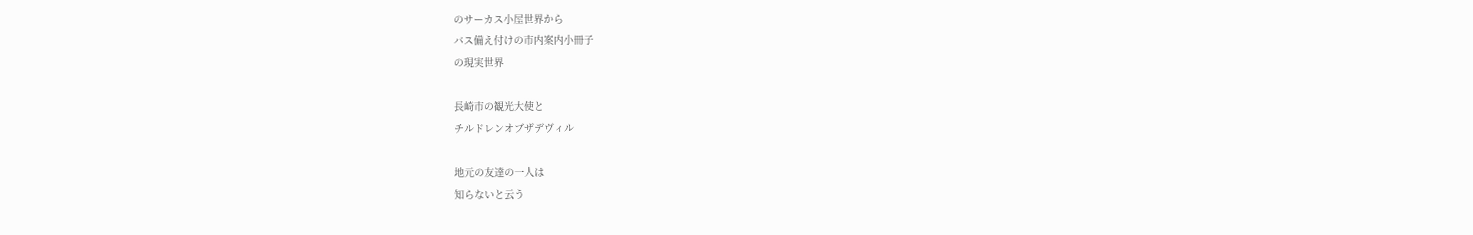のサーカス小屋世界から
バス備え付けの市内案内小冊子
の現実世界

長崎市の観光大使と
チルドレンオブザデヴィル

地元の友達の一人は
知らないと云う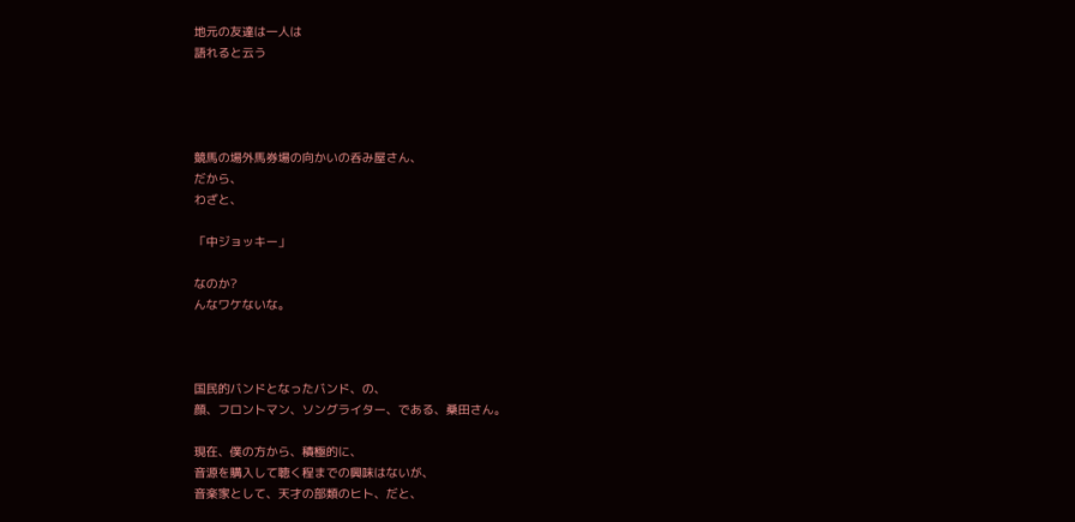地元の友達は一人は
語れると云う




競馬の場外馬券場の向かいの呑み屋さん、
だから、
わざと、

「中ジョッキー」

なのか?
んなワケないな。



国民的バンドとなったバンド、の、
顔、フロントマン、ソングライター、である、桑田さん。

現在、僕の方から、積極的に、
音源を購入して聴く程までの興味はないが、
音楽家として、天才の部類のヒト、だと、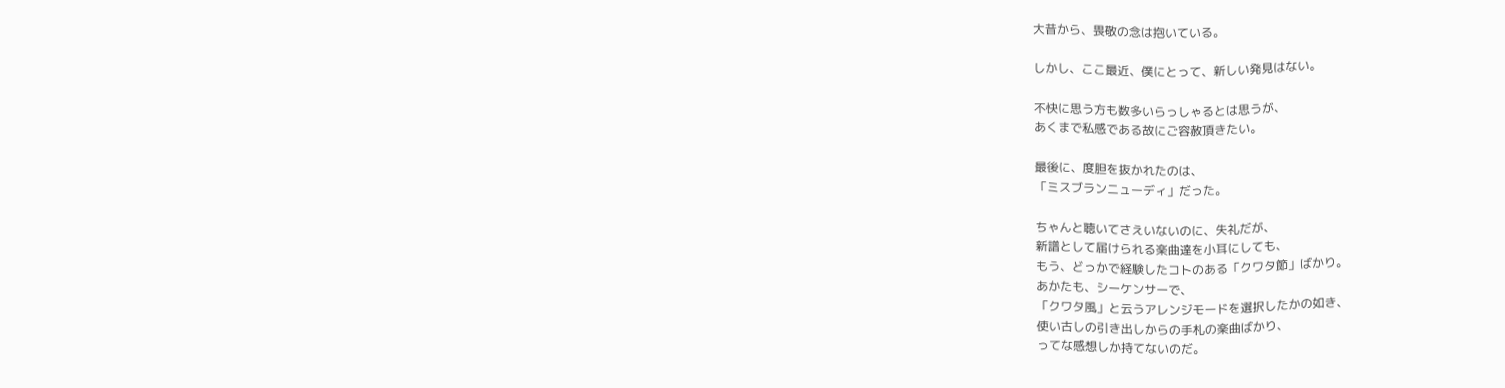大昔から、畏敬の念は抱いている。

しかし、ここ最近、僕にとって、新しい発見はない。

不快に思う方も数多いらっしゃるとは思うが、
あくまで私感である故にご容赦頂きたい。

最後に、度胆を抜かれたのは、
「ミスブランニューディ」だった。

ちゃんと聴いてさえいないのに、失礼だが、
新譜として届けられる楽曲達を小耳にしても、
もう、どっかで経験したコトのある「クワタ節」ばかり。
あかたも、シーケンサーで、
「クワタ風」と云うアレンジモードを選択したかの如き、
使い古しの引き出しからの手札の楽曲ばかり、
ってな感想しか持てないのだ。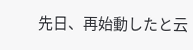先日、再始動したと云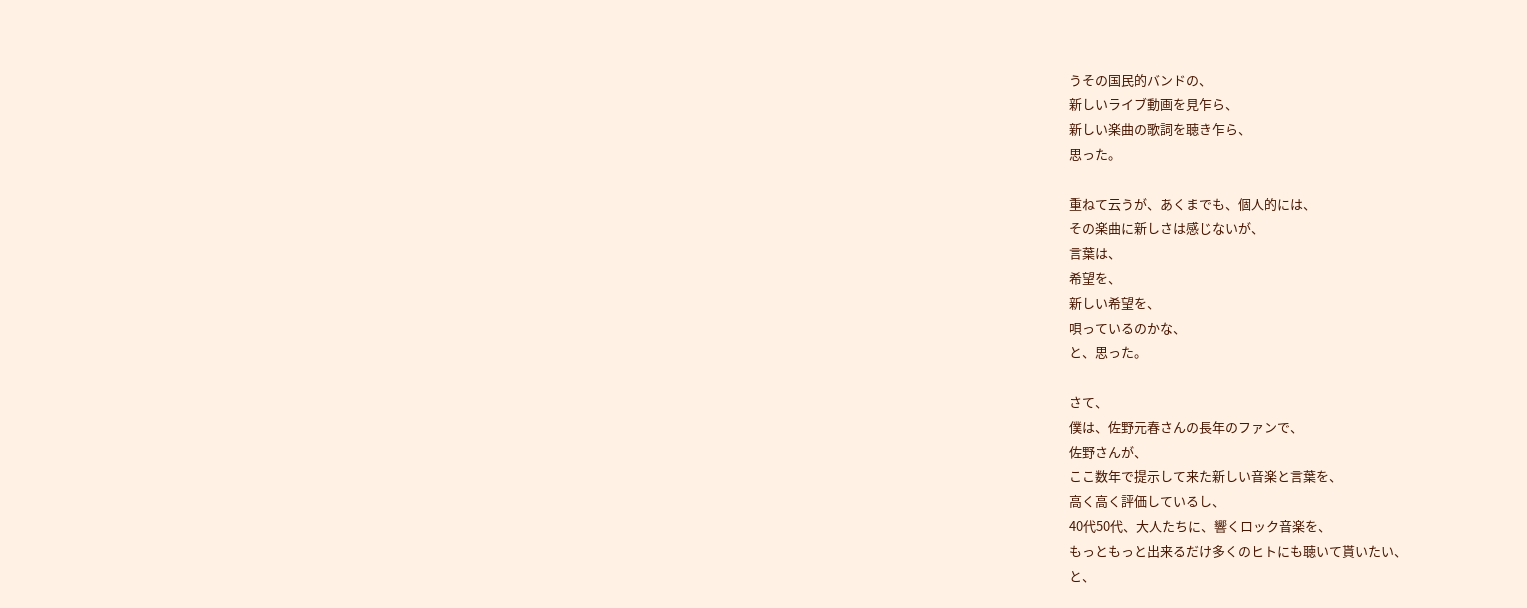うその国民的バンドの、
新しいライブ動画を見乍ら、
新しい楽曲の歌詞を聴き乍ら、
思った。

重ねて云うが、あくまでも、個人的には、
その楽曲に新しさは感じないが、
言葉は、
希望を、
新しい希望を、
唄っているのかな、
と、思った。

さて、
僕は、佐野元春さんの長年のファンで、
佐野さんが、
ここ数年で提示して来た新しい音楽と言葉を、
高く高く評価しているし、
40代50代、大人たちに、響くロック音楽を、
もっともっと出来るだけ多くのヒトにも聴いて貰いたい、
と、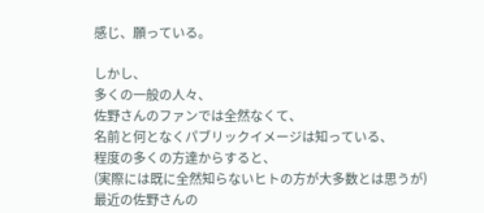感じ、願っている。

しかし、
多くの一般の人々、
佐野さんのファンでは全然なくて、
名前と何となくパブリックイメージは知っている、
程度の多くの方達からすると、
(実際には既に全然知らないヒトの方が大多数とは思うが)
最近の佐野さんの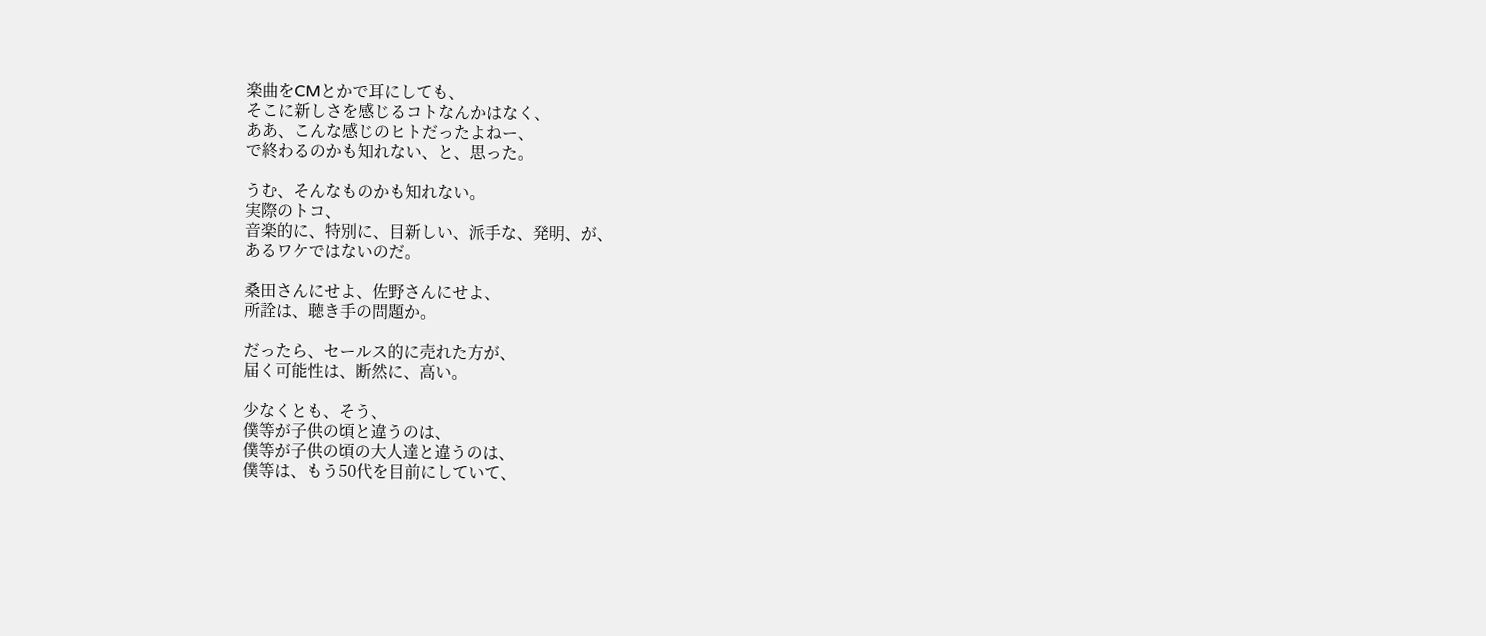楽曲をCMとかで耳にしても、
そこに新しさを感じるコトなんかはなく、
ああ、こんな感じのヒトだったよねー、
で終わるのかも知れない、と、思った。

うむ、そんなものかも知れない。
実際のトコ、
音楽的に、特別に、目新しい、派手な、発明、が、
あるワケではないのだ。

桑田さんにせよ、佐野さんにせよ、
所詮は、聴き手の問題か。

だったら、セールス的に売れた方が、
届く可能性は、断然に、高い。

少なくとも、そう、
僕等が子供の頃と違うのは、
僕等が子供の頃の大人達と違うのは、
僕等は、もう50代を目前にしていて、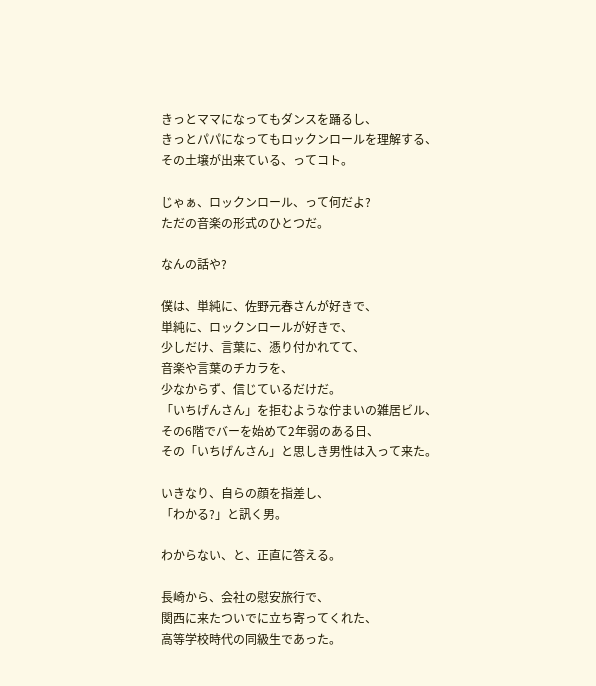きっとママになってもダンスを踊るし、
きっとパパになってもロックンロールを理解する、
その土壌が出来ている、ってコト。

じゃぁ、ロックンロール、って何だよ?
ただの音楽の形式のひとつだ。

なんの話や?

僕は、単純に、佐野元春さんが好きで、
単純に、ロックンロールが好きで、
少しだけ、言葉に、憑り付かれてて、
音楽や言葉のチカラを、
少なからず、信じているだけだ。
「いちげんさん」を拒むような佇まいの雑居ビル、
その6階でバーを始めて2年弱のある日、
その「いちげんさん」と思しき男性は入って来た。

いきなり、自らの顔を指差し、
「わかる?」と訊く男。

わからない、と、正直に答える。

長崎から、会社の慰安旅行で、
関西に来たついでに立ち寄ってくれた、
高等学校時代の同級生であった。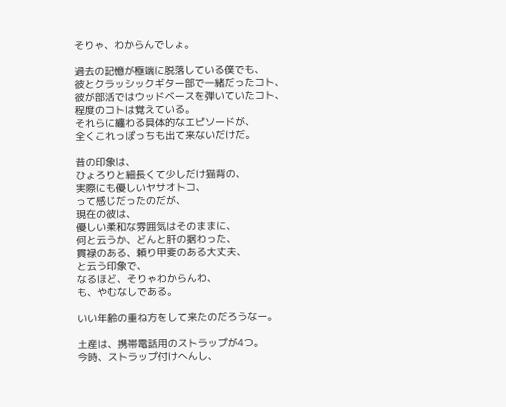そりゃ、わからんでしょ。

過去の記憶が極端に脱落している僕でも、
彼とクラッシックギター部で一緒だったコト、
彼が部活ではウッドベースを弾いていたコト、
程度のコトは覚えている。
それらに纏わる具体的なエピソードが、
全くこれっぽっちも出て来ないだけだ。

昔の印象は、
ひょろりと細長くて少しだけ猫背の、
実際にも優しいヤサオトコ、
って感じだったのだが、
現在の彼は、
優しい柔和な雰囲気はそのままに、
何と云うか、どんと肝の据わった、
貫禄のある、頼り甲斐のある大丈夫、
と云う印象で、
なるほど、そりゃわからんわ、
も、やむなしである。

いい年齢の重ね方をして来たのだろうなー。

土産は、携帯電話用のストラップが4つ。
今時、ストラップ付けへんし、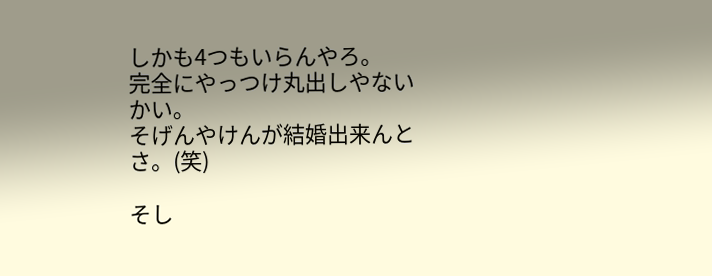しかも4つもいらんやろ。
完全にやっつけ丸出しやないかい。
そげんやけんが結婚出来んとさ。(笑)

そし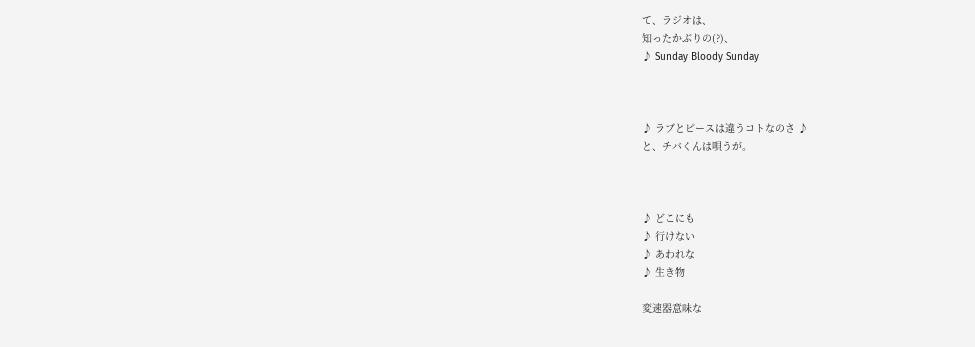て、ラジオは、
知ったかぶりの(?)、
♪ Sunday Bloody Sunday



♪ ラブとピースは違うコトなのさ ♪
と、チバくんは唄うが。



♪ どこにも
♪ 行けない
♪ あわれな
♪ 生き物

変速器意味な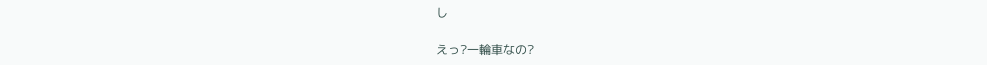し

えっ?一輪車なの?